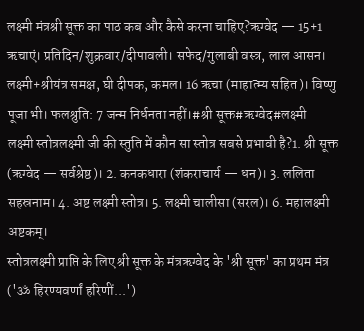लक्ष्मी मंत्रश्री सूक्त का पाठ कब और कैसे करना चाहिए?ऋग्वेद — 15+1 ऋचाएं। प्रतिदिन/शुक्रवार/दीपावली। सफेद/गुलाबी वस्त्र, लाल आसन। लक्ष्मी+श्रीयंत्र समक्ष, घी दीपक, कमल। 16 ऋचा (माहात्म्य सहित)। विष्णु पूजा भी। फलश्रुति: 7 जन्म निर्धनता नहीं।#श्री सूक्त#ऋग्वेद#लक्ष्मी
लक्ष्मी स्तोत्रलक्ष्मी जी की स्तुति में कौन सा स्तोत्र सबसे प्रभावी है?1. श्री सूक्त (ऋग्वेद — सर्वश्रेष्ठ)। 2. कनकधारा (शंकराचार्य — धन)। 3. ललिता सहस्रनाम। 4. अष्ट लक्ष्मी स्तोत्र। 5. लक्ष्मी चालीसा (सरल)। 6. महालक्ष्मी अष्टकम्।
स्तोत्रलक्ष्मी प्राप्ति के लिए श्री सूक्त के मंत्रऋग्वेद के 'श्री सूक्त' का प्रथम मंत्र ('ॐ हिरण्यवर्णां हरिणीं...')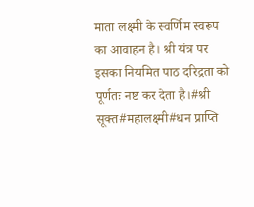माता लक्ष्मी के स्वर्णिम स्वरूप का आवाहन है। श्री यंत्र पर इसका नियमित पाठ दरिद्रता को पूर्णतः नष्ट कर देता है।#श्री सूक्त#महालक्ष्मी#धन प्राप्ति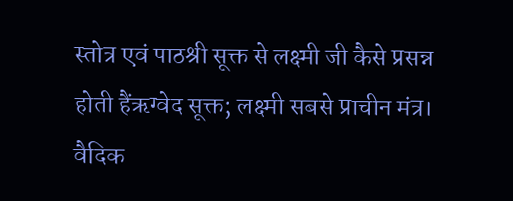स्तोत्र एवं पाठश्री सूक्त से लक्ष्मी जी कैसे प्रसन्न होती हैंऋग्वेद सूक्त; लक्ष्मी सबसे प्राचीन मंत्र। वैदिक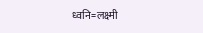ध्वनि=लक्ष्मी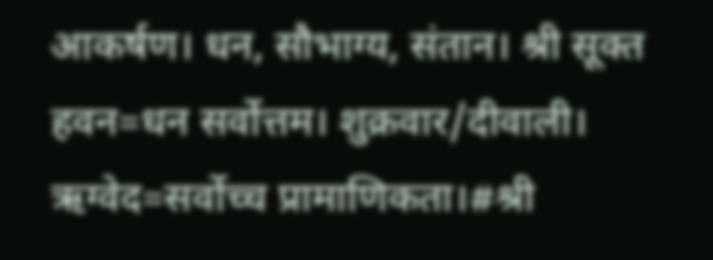आकर्षण। धन, सौभाग्य, संतान। श्री सूक्त हवन=धन सर्वोत्तम। शुक्रवार/दीवाली। ऋग्वेद=सर्वोच्च प्रामाणिकता।#श्री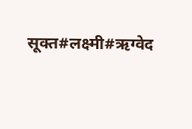सूक्त#लक्ष्मी#ऋग्वेद